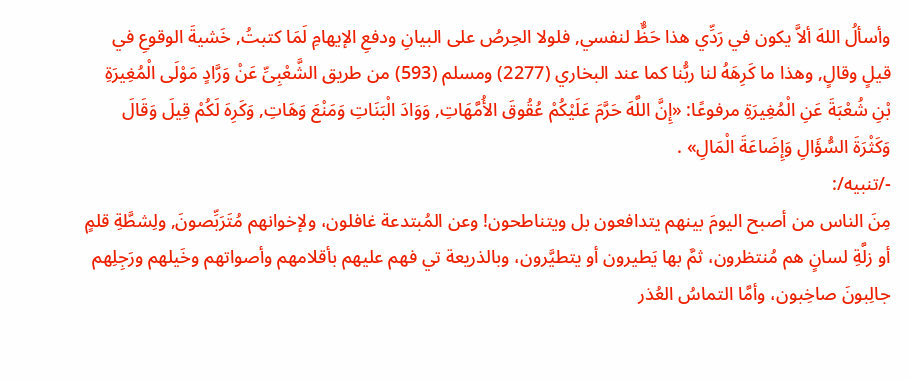وأسألُ اللهَ ألاَّ يكون في رَدِّي هذا حَظٌّ لنفسي, فلولا الحِرصُ على البيانِ ودفعِ الإيهامِ لَمَا كتبتُ, خَشيةَ الوقوعِ في قيلٍ وقالٍ, وهذا ما كَرِهَهُ لنا ربُّنا كما عند البخاري (2277) ومسلم (593) من طريق الشَّعْبِىِّ عَنْ وَرَّادٍ مَوْلَى الْمُغِيرَةِ بْنِ شُعْبَةَ عَنِ الْمُغِيرَةِ مرفوعًا: «إِنَّ اللَّهَ حَرَّمَ عَلَيْكُمْ عُقُوقَ الأُمَّهَاتِ, وَوَادَ الْبَنَاتِ وَمَنْعَ وَهَاتِ, وَكَرِهَ لَكُمْ قِيلَ وَقَالَ وَكَثْرَةَ السُّؤَالِ وَإِضَاعَةَ الْمَالِ» .
-/تنبيه/:
مِنَ الناس من أصبح اليومَ بينهم يتدافعون بل ويتناطحون! وعن المُبتدعة غافلون، ولإخوانهم مُتَرَبِّصونَ, ولِشطَّةِ قلمٍ أو زلَّةِ لسانٍ هم مُنتظرون، ثمَّ بها يَطيرون أو يتطيَّرون، وبالذريعة تي فهم عليهم بأقلامهم وأصواتهم وخَيلهم ورَجِلِهم جالِبونَ صاخِبون، وأمَّا التماسُ العُذر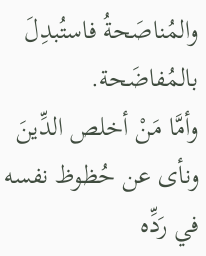والمُناصَحةُ فاستُبدِلَ بالمُفاضَحة.
وأمَّا مَنْ أخلص الدِّينَ ونأى عن حُظوظ نفسه في رَدِّه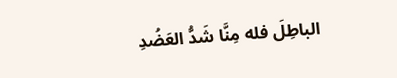الباطِلَ فله مِنَّا شَدُّ العَضُدِ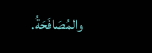والمُصَافَحَةُ.